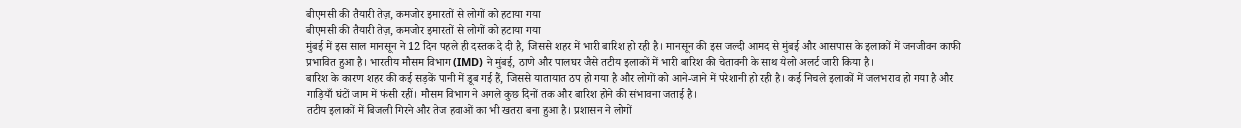बीएमसी की तैयारी तेज़, कमजोर इमारतों से लोगों को हटाया गया
बीएमसी की तैयारी तेज़, कमजोर इमारतों से लोगों को हटाया गया
मुंबई में इस साल मानसून ने 12 दिन पहले ही दस्तक दे दी है, जिससे शहर में भारी बारिश हो रही है। मानसून की इस जल्दी आमद से मुंबई और आसपास के इलाकों में जनजीवन काफी प्रभावित हुआ है। भारतीय मौसम विभाग (IMD) ने मुंबई, ठाणे और पालघर जैसे तटीय इलाकों में भारी बारिश की चेतावनी के साथ येलो अलर्ट जारी किया है।
बारिश के कारण शहर की कई सड़कें पानी में डूब गई हैं, जिससे यातायात ठप हो गया है और लोगों को आने-जाने में परेशानी हो रही है। कई निचले इलाकों में जलभराव हो गया है और गाड़ियाँ घंटों जाम में फंसी रहीं। मौसम विभाग ने अगले कुछ दिनों तक और बारिश होने की संभावना जताई है।
तटीय इलाकों में बिजली गिरने और तेज हवाओं का भी खतरा बना हुआ है। प्रशासन ने लोगों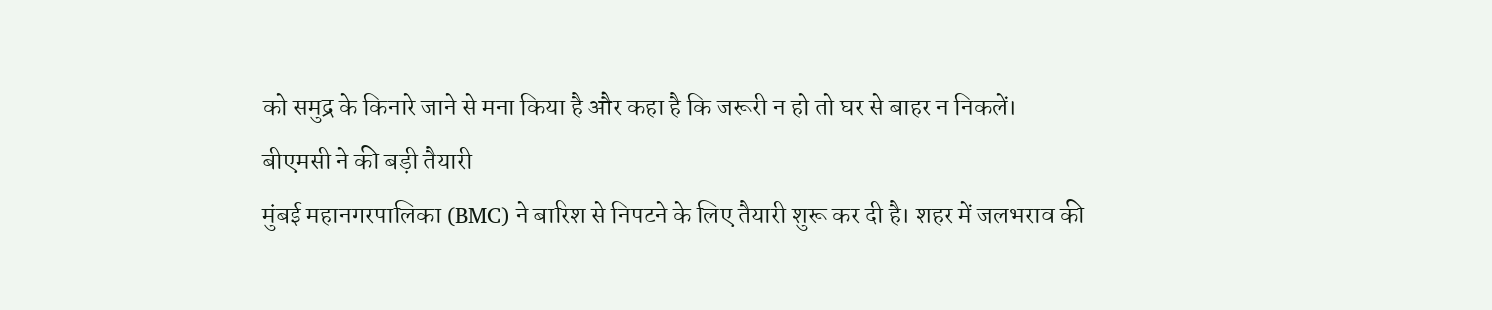को समुद्र के किनारे जाने से मना किया है और कहा है कि जरूरी न हो तो घर से बाहर न निकलें।
बीएमसी ने की बड़ी तैयारी
मुंबई महानगरपालिका (BMC) ने बारिश से निपटने के लिए तैयारी शुरू कर दी है। शहर में जलभराव की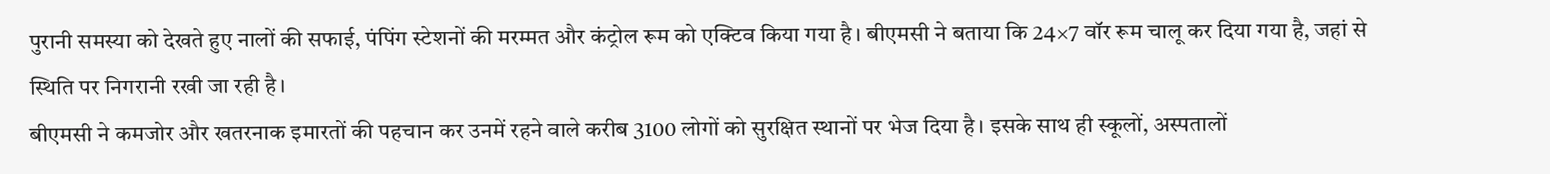पुरानी समस्या को देखते हुए नालों की सफाई, पंपिंग स्टेशनों की मरम्मत और कंट्रोल रूम को एक्टिव किया गया है। बीएमसी ने बताया कि 24×7 वॉर रूम चालू कर दिया गया है, जहां से स्थिति पर निगरानी रखी जा रही है।
बीएमसी ने कमजोर और खतरनाक इमारतों की पहचान कर उनमें रहने वाले करीब 3100 लोगों को सुरक्षित स्थानों पर भेज दिया है। इसके साथ ही स्कूलों, अस्पतालों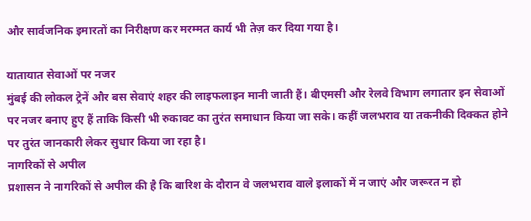और सार्वजनिक इमारतों का निरीक्षण कर मरम्मत कार्य भी तेज़ कर दिया गया है।

यातायात सेवाओं पर नजर
मुंबई की लोकल ट्रेनें और बस सेवाएं शहर की लाइफलाइन मानी जाती हैं। बीएमसी और रेलवे विभाग लगातार इन सेवाओं पर नजर बनाए हुए हैं ताकि किसी भी रुकावट का तुरंत समाधान किया जा सके। कहीं जलभराव या तकनीकी दिक्कत होने पर तुरंत जानकारी लेकर सुधार किया जा रहा है।
नागरिकों से अपील
प्रशासन ने नागरिकों से अपील की है कि बारिश के दौरान वे जलभराव वाले इलाकों में न जाएं और जरूरत न हो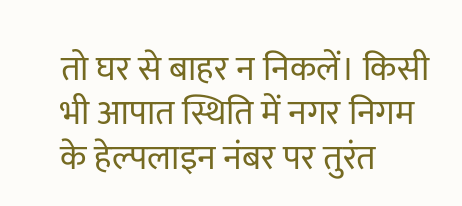तो घर से बाहर न निकलें। किसी भी आपात स्थिति में नगर निगम के हेल्पलाइन नंबर पर तुरंत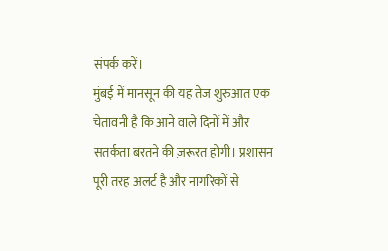संपर्क करें।
मुंबई में मानसून की यह तेज शुरुआत एक चेतावनी है कि आने वाले दिनों में और सतर्कता बरतने की ज़रूरत होगी। प्रशासन पूरी तरह अलर्ट है और नागरिकों से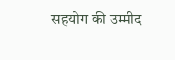सहयोग की उम्मीद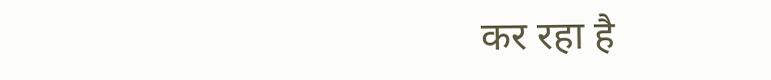कर रहा है